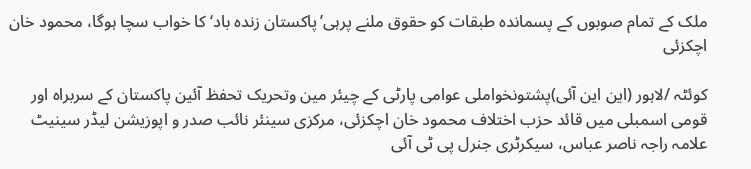ملک کے تمام صوبوں کے پسماندہ طبقات کو حقوق ملنے پرہی’پاکستان زندہ باد‘ کا خواب سچا ہوگا، محمود خان اچکزئی

کوئٹہ /لاہور (این این آئی)پشتونخواملی عوامی پارٹی کے چیئر مین وتحریک تحفظ آئین پاکستان کے سربراہ اور قومی اسمبلی میں قائد حزب اختلاف محمود خان اچکزئی، مرکزی سینئر نائب صدر و اپوزیشن لیڈر سینیٹ علامہ راجہ ناصر عباس، سیکرٹری جنرل پی ٹی آئی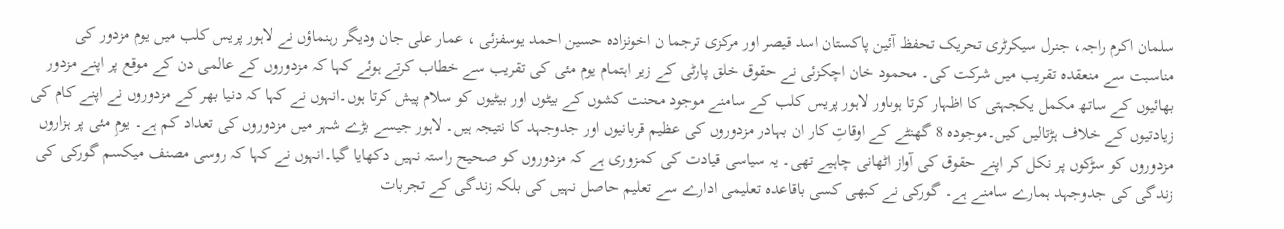سلمان اکرم راجہ، جنرل سیکرٹری تحریک تحفظ آئین پاکستان اسد قیصر اور مرکزی ترجما ن اخونزادہ حسین احمد یوسفزئی ، عمار علی جان ودیگر رہنماؤں نے لاہور پریس کلب میں یوم مزدور کی مناسبت سے منعقدہ تقریب میں شرکت کی۔ محمود خان اچکزئی نے حقوق خلق پارٹی کے زیر اہتمام یوم مئی کی تقریب سے خطاب کرتے ہوئے کہا کہ مزدوروں کے عالمی دن کے موقع پر اپنے مزدور بھائیوں کے ساتھ مکمل یکجہتی کا اظہار کرتا ہوںاور لاہور پریس کلب کے سامنے موجود محنت کشوں کے بیٹوں اور بیٹیوں کو سلام پیش کرتا ہوں۔انہوں نے کہا کہ دنیا بھر کے مزدوروں نے اپنے کام کی زیادتیوں کے خلاف ہڑتالیں کیں۔موجودہ 8 گھنٹے کے اوقاتِ کار ان بہادر مزدوروں کی عظیم قربانیوں اور جدوجہد کا نتیجہ ہیں۔ لاہور جیسے بڑے شہر میں مزدوروں کی تعداد کم ہے۔ یومِ مئی پر ہزاروں مزدوروں کو سڑکوں پر نکل کر اپنے حقوق کی آواز اٹھانی چاہیے تھی۔ یہ سیاسی قیادت کی کمزوری ہے کہ مزدوروں کو صحیح راستہ نہیں دکھایا گیا۔انہوں نے کہا کہ روسی مصنف میکسم گورکی کی زندگی کی جدوجہد ہمارے سامنے ہے۔ گورکی نے کبھی کسی باقاعدہ تعلیمی ادارے سے تعلیم حاصل نہیں کی بلکہ زندگی کے تجربات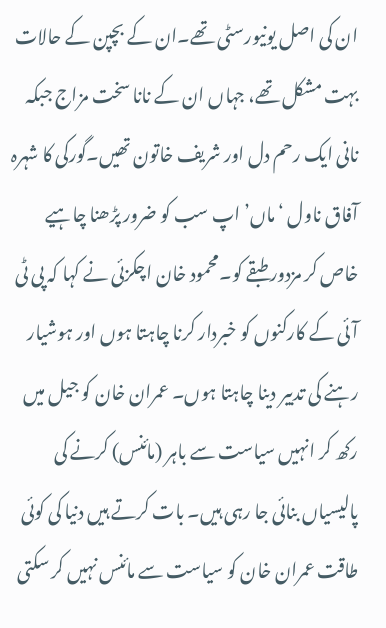ان کی اصل یونیورسٹی تھے۔ان کے بچپن کے حالات بہت مشکل تھے، جہاں ان کے نانا سخت مزاج جبکہ نانی ایک رحم دل اور شریف خاتون تھیں۔گورکی کا شہرہ آفاق ناول ‘ماں’ اپ سب کو ضرور پڑھنا چاہیے خاص کر مزدور طبقے کو۔محمود خان اچکزئی نے کہا کہ پی ٹی آئی کے کارکنوں کو خبردار کرنا چاہتا ہوں اور ہوشیار رہنے کی تدبیر دینا چاہتا ہوں۔ عمران خان کو جیل میں رکھ کر انہیں سیاست سے باہر (مائنس) کرنے کی پالیسیاں بنائی جا رہی ہیں۔ بات کرتے ہیں دنیا کی کوئی طاقت عمران خان کو سیاست سے مائنس نہیں کر سکتی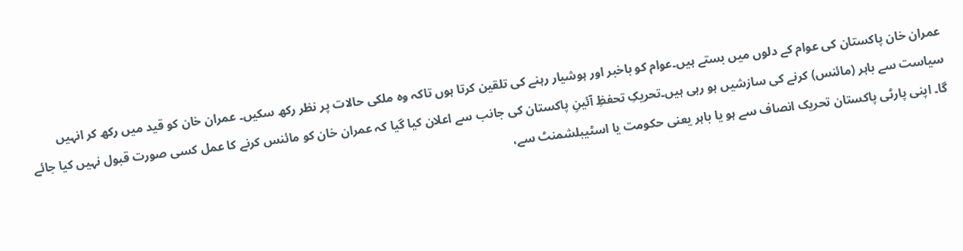عمران خان پاکستان کی عوام کے دلوں میں بستے ہیں۔عوام کو باخبر اور ہوشیار رہنے کی تلقین کرتا ہوں تاکہ وہ ملکی حالات پر نظر رکھ سکیں۔ عمران خان کو قید میں رکھ کر انہیں سیاست سے باہر (مائنس) کرنے کی سازشیں ہو رہی ہیں۔تحریکِ تحفظِ آئینِ پاکستان کی جانب سے اعلان کیا گیا کہ عمران خان کو مائنس کرنے کا عمل کسی صورت قبول نہیں کیا جائے گا۔ اپنی پارٹی پاکستان تحریک انصاف سے ہو یا باہر یعنی حکومت یا اسٹیبلشمنٹ سے،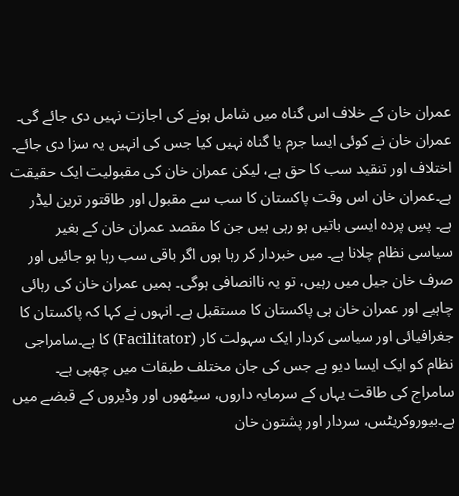عمران خان کے خلاف اس گناہ میں شامل ہونے کی اجازت نہیں دی جائے گی۔ عمران خان نے کوئی ایسا جرم یا گناہ نہیں کیا جس کی انہیں یہ سزا دی جائے۔ اختلاف اور تنقید سب کا حق ہے، لیکن عمران خان کی مقبولیت ایک حقیقت ہے۔عمران خان اس وقت پاکستان کا سب سے مقبول اور طاقتور ترین لیڈر ہے۔ پسِ پردہ ایسی باتیں ہو رہی ہیں جن کا مقصد عمران خان کے بغیر سیاسی نظام چلانا ہے۔ میں خبردار کر رہا ہوں اگر باقی سب رہا ہو جائیں اور صرف خان جیل میں رہیں، تو یہ ناانصافی ہوگی۔ ہمیں عمران خان کی رہائی چاہیے اور عمران خان ہی پاکستان کا مستقبل ہے۔ انہوں نے کہا کہ پاکستان کا جغرافیائی اور سیاسی کردار ایک سہولت کار (Facilitator) کا ہے۔سامراجی نظام کو ایک ایسا دیو ہے جس کی جان مختلف طبقات میں چھپی ہے۔ سامراج کی طاقت یہاں کے سرمایہ داروں، سیٹھوں اور وڈیروں کے قبضے میں ہے۔بیوروکریٹس، سردار اور پشتون خان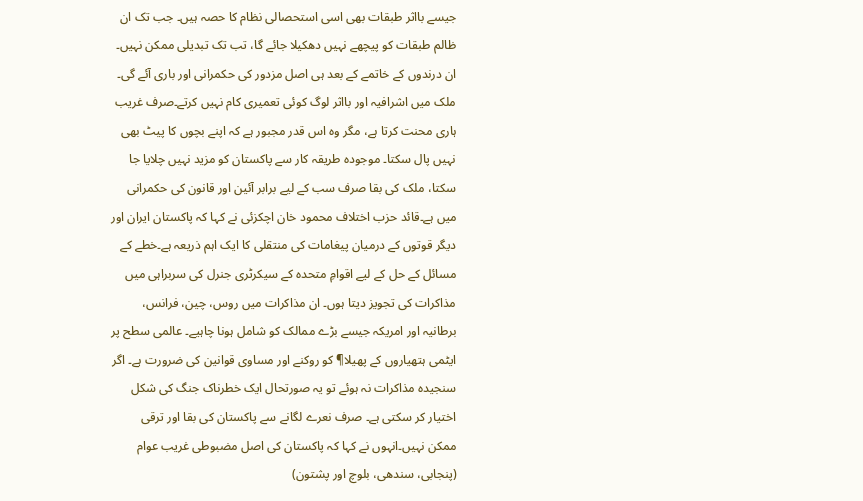جیسے بااثر طبقات بھی اسی استحصالی نظام کا حصہ ہیں۔ جب تک ان ظالم طبقات کو پیچھے نہیں دھکیلا جائے گا، تب تک تبدیلی ممکن نہیں۔ ان درندوں کے خاتمے کے بعد ہی اصل مزدور کی حکمرانی اور باری آئے گی۔ ملک میں اشرافیہ اور بااثر لوگ کوئی تعمیری کام نہیں کرتے۔صرف غریب ہاری محنت کرتا ہے، مگر وہ اس قدر مجبور ہے کہ اپنے بچوں کا پیٹ بھی نہیں پال سکتا۔ موجودہ طریقہ کار سے پاکستان کو مزید نہیں چلایا جا سکتا، ملک کی بقا صرف سب کے لیے برابر آئین اور قانون کی حکمرانی میں ہے۔قائد حزب اختلاف محمود خان اچکزئی نے کہا کہ پاکستان ایران اور دیگر قوتوں کے درمیان پیغامات کی منتقلی کا ایک اہم ذریعہ ہے۔خطے کے مسائل کے حل کے لیے اقوامِ متحدہ کے سیکرٹری جنرل کی سربراہی میں مذاکرات کی تجویز دیتا ہوں۔ ان مذاکرات میں روس، چین، فرانس، برطانیہ اور امریکہ جیسے بڑے ممالک کو شامل ہونا چاہیے۔ عالمی سطح پر ایٹمی ہتھیاروں کے پھیلا¶ کو روکنے اور مساوی قوانین کی ضرورت ہے۔ اگر سنجیدہ مذاکرات نہ ہوئے تو یہ صورتحال ایک خطرناک جنگ کی شکل اختیار کر سکتی ہے۔ صرف نعرے لگانے سے پاکستان کی بقا اور ترقی ممکن نہیں۔انہوں نے کہا کہ پاکستان کی اصل مضبوطی غریب عوام (پنجابی، سندھی، بلوچ اور پشتون)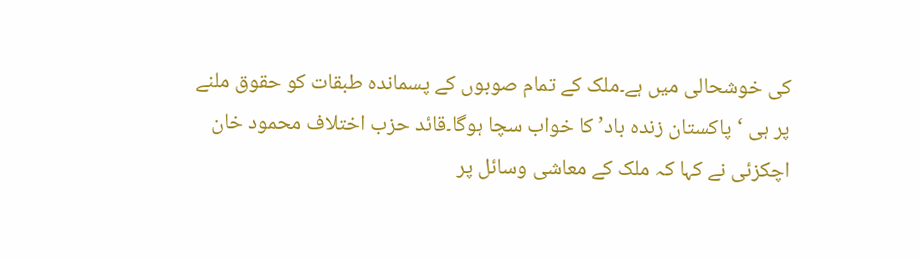کی خوشحالی میں ہے۔ملک کے تمام صوبوں کے پسماندہ طبقات کو حقوق ملنے پر ہی ‘پاکستان زندہ باد’ کا خواب سچا ہوگا۔قائد حزب اختلاف محمود خان اچکزئی نے کہا کہ ملک کے معاشی وسائل پر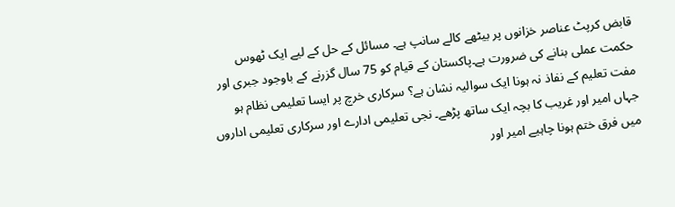قابض کرپٹ عناصر خزانوں پر بیٹھے کالے سانپ ہے۔ مسائل کے حل کے لیے ایک ٹھوس حکمت عملی بنانے کی ضرورت ہے۔پاکستان کے قیام کو 75 سال گزرنے کے باوجود جبری اور مفت تعلیم کے نفاذ نہ ہونا ایک سوالیہ نشان ہے؟ سرکاری خرچ پر ایسا تعلیمی نظام ہو جہاں امیر اور غریب کا بچہ ایک ساتھ پڑھے۔ نجی تعلیمی ادارے اور سرکاری تعلیمی اداروں میں فرق ختم ہونا چاہیے امیر اور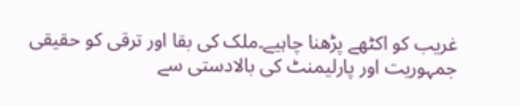غریب کو اکٹھے پڑھنا چاہیے۔ملک کی بقا اور ترقی کو حقیقی جمہوریت اور پارلیمنٹ کی بالادستی سے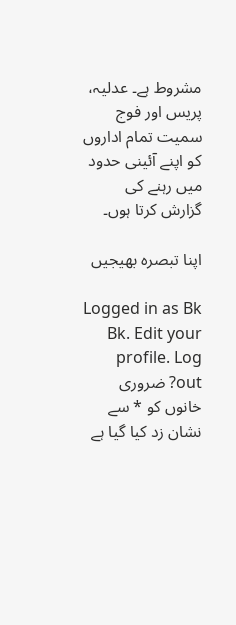مشروط ہے۔ عدلیہ، پریس اور فوج سمیت تمام اداروں کو اپنے آئینی حدود میں رہنے کی گزارش کرتا ہوں۔

اپنا تبصرہ بھیجیں

Logged in as Bk Bk. Edit your profile. Log out? ضروری خانوں کو * سے نشان زد کیا گیا ہے